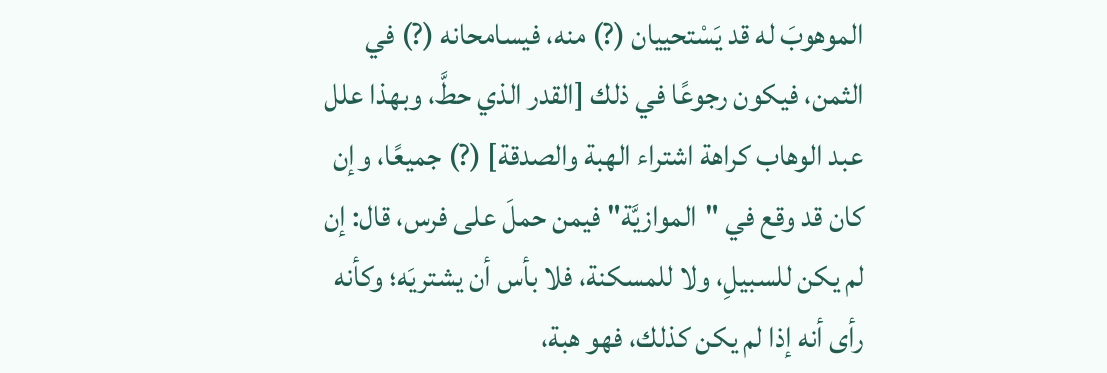الموهوبَ له قد يَسْتحييان (?) منه، فيسامحانه (?) في الثمن، فيكون رجوعًا في ذلك [القدر الذي حطَّ، وبهذا علل عبد الوهاب كراهة اشتراء الهبة والصدقة] (?) جميعًا، وإن كان قد وقع في "الموازيَّة" فيمن حملَ على فرس، قال: إن لم يكن للسبيلِ، ولا للمسكنة، فلا بأس أن يشتريَه؛ وكأنه رأى أنه إذا لم يكن كذلك، فهو هبة،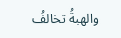والهبةُ تخالفُ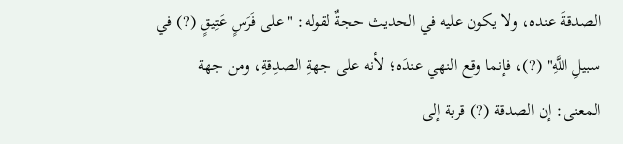الصدقةَ عنده، ولا يكون عليه في الحديث حجةٌ لقوله: "على فَرَسٍ عَتِيقٍ (?) في سبيلِ اللَّهِ" (?)، فإنما وقع النهي عندَه؛ لأنه على جهةِ الصدِقةِ، ومن جهة المعنى: إن الصدقة (?) قربة إلى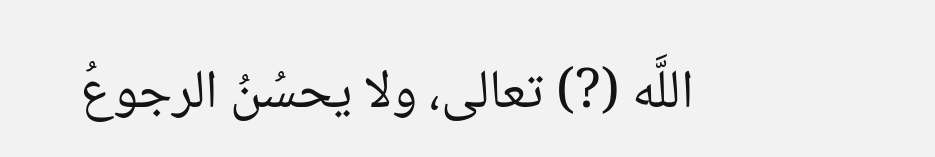اللَّه (?) تعالى، ولا يحسُنُ الرجوعُ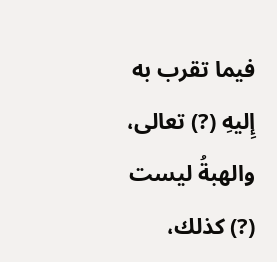فيما تقرب به إِليهِ (?) تعالى، والهبةُ ليست (?) كذلك،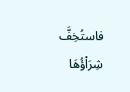فاستُخِفَّ شِرَاْؤُهَا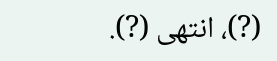(?)، انتهى (?).